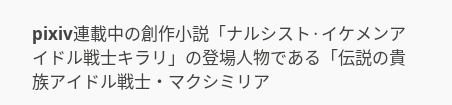pixiv連載中の創作小説「ナルシスト·イケメンアイドル戦士キラリ」の登場人物である「伝説の貴族アイドル戦士・マクシミリア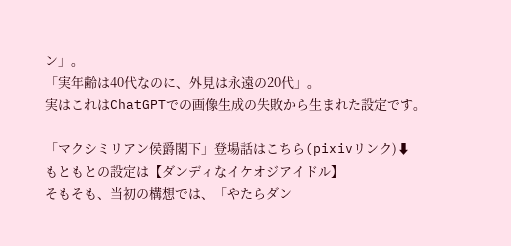ン」。
「実年齢は40代なのに、外見は永遠の20代」。
実はこれはChatGPTでの画像生成の失敗から生まれた設定です。

「マクシミリアン侯爵閣下」登場話はこちら(pixivリンク)⬇
もともとの設定は【ダンディなイケオジアイドル】
そもそも、当初の構想では、「やたらダン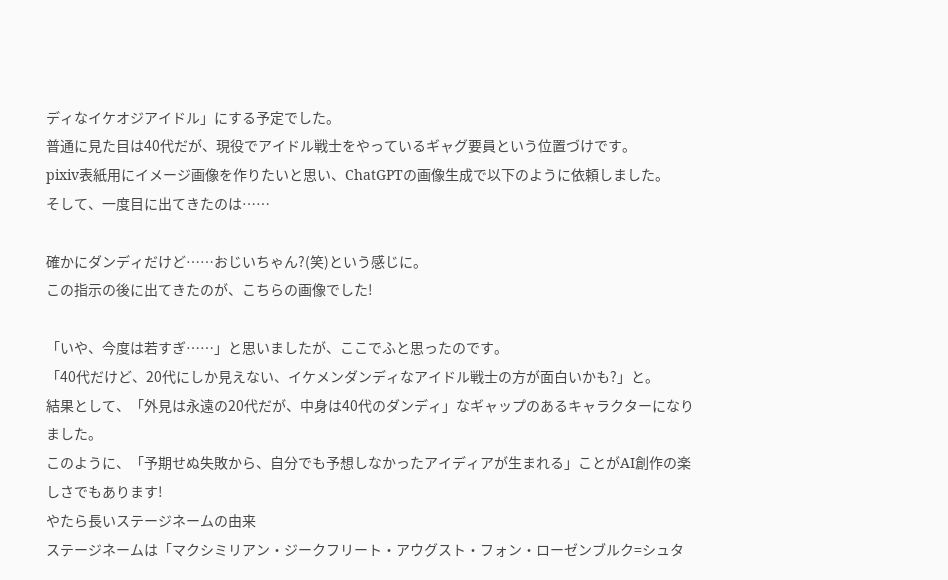ディなイケオジアイドル」にする予定でした。
普通に見た目は40代だが、現役でアイドル戦士をやっているギャグ要員という位置づけです。
pixiv表紙用にイメージ画像を作りたいと思い、ChatGPTの画像生成で以下のように依頼しました。
そして、一度目に出てきたのは……

確かにダンディだけど……おじいちゃん?(笑)という感じに。
この指示の後に出てきたのが、こちらの画像でした!

「いや、今度は若すぎ……」と思いましたが、ここでふと思ったのです。
「40代だけど、20代にしか見えない、イケメンダンディなアイドル戦士の方が面白いかも?」と。
結果として、「外見は永遠の20代だが、中身は40代のダンディ」なギャップのあるキャラクターになりました。
このように、「予期せぬ失敗から、自分でも予想しなかったアイディアが生まれる」ことがAI創作の楽しさでもあります!
やたら長いステージネームの由来
ステージネームは「マクシミリアン・ジークフリート・アウグスト・フォン・ローゼンブルク=シュタ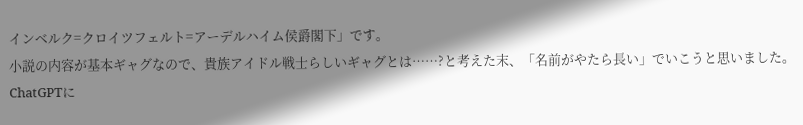インベルク=クロイツフェルト=アーデルハイム侯爵閣下」です。
小説の内容が基本ギャグなので、貴族アイドル戦士らしいギャグとは……?と考えた末、「名前がやたら長い」でいこうと思いました。
ChatGPTに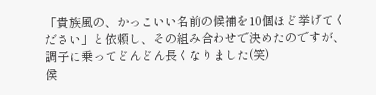「貴族風の、かっこいい名前の候補を10個ほど挙げてください」と依頼し、その組み合わせで決めたのですが、調子に乗ってどんどん長くなりました(笑)
侯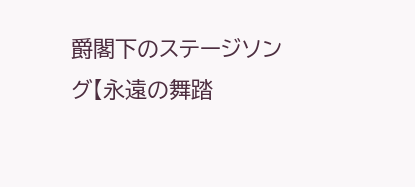爵閣下のステージソング【永遠の舞踏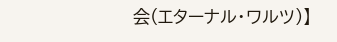会(エターナル・ワルツ)】